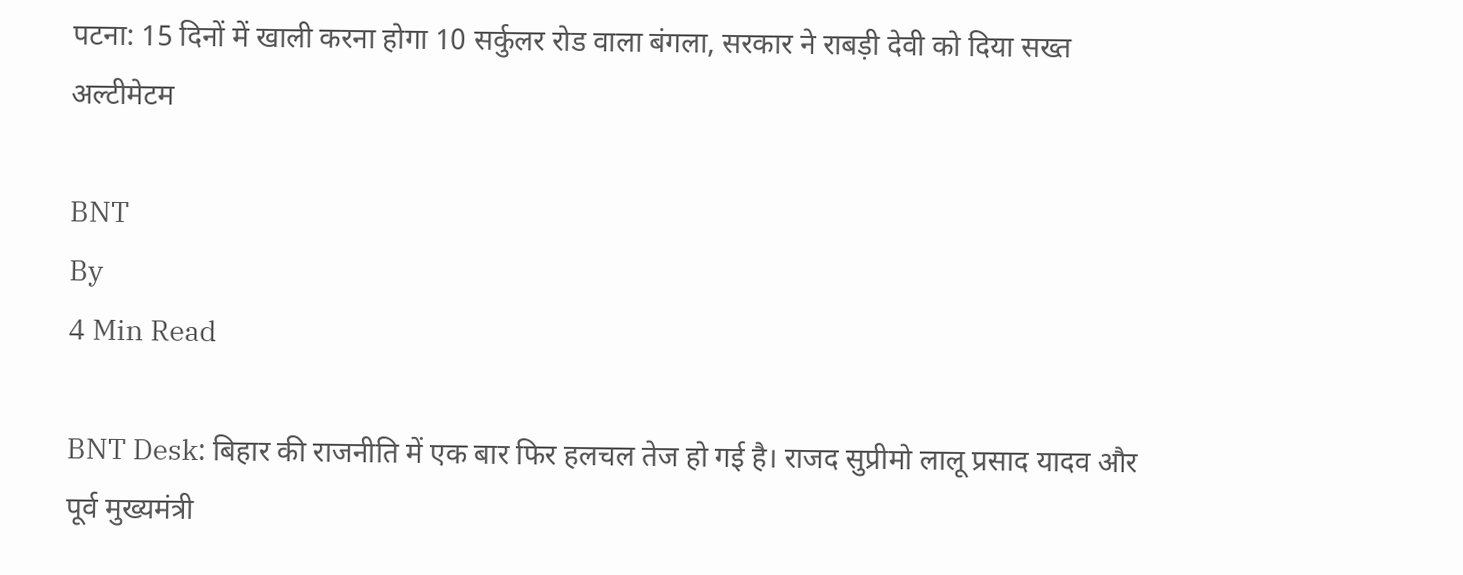पटना: 15 दिनों में खाली करना होगा 10 सर्कुलर रोड वाला बंगला, सरकार ने राबड़ी देवी को दिया सख्त अल्टीमेटम

BNT
By
4 Min Read

BNT Desk: बिहार की राजनीति में एक बार फिर हलचल तेज हो गई है। राजद सुप्रीमो लालू प्रसाद यादव और पूर्व मुख्यमंत्री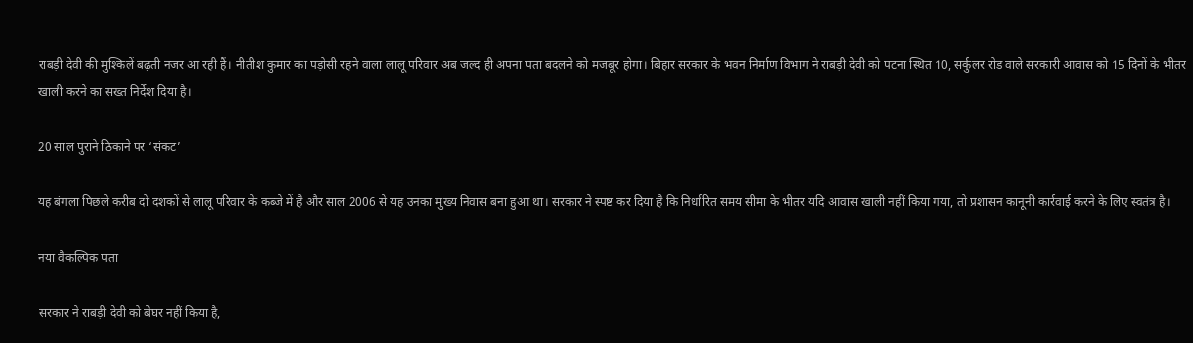राबड़ी देवी की मुश्किलें बढ़ती नजर आ रही हैं। नीतीश कुमार का पड़ोसी रहने वाला लालू परिवार अब जल्द ही अपना पता बदलने को मजबूर होगा। बिहार सरकार के भवन निर्माण विभाग ने राबड़ी देवी को पटना स्थित 10, सर्कुलर रोड वाले सरकारी आवास को 15 दिनों के भीतर खाली करने का सख्त निर्देश दिया है।

20 साल पुराने ठिकाने पर ‘संकट’

यह बंगला पिछले करीब दो दशकों से लालू परिवार के कब्जे में है और साल 2006 से यह उनका मुख्य निवास बना हुआ था। सरकार ने स्पष्ट कर दिया है कि निर्धारित समय सीमा के भीतर यदि आवास खाली नहीं किया गया, तो प्रशासन कानूनी कार्रवाई करने के लिए स्वतंत्र है।

नया वैकल्पिक पता

सरकार ने राबड़ी देवी को बेघर नहीं किया है,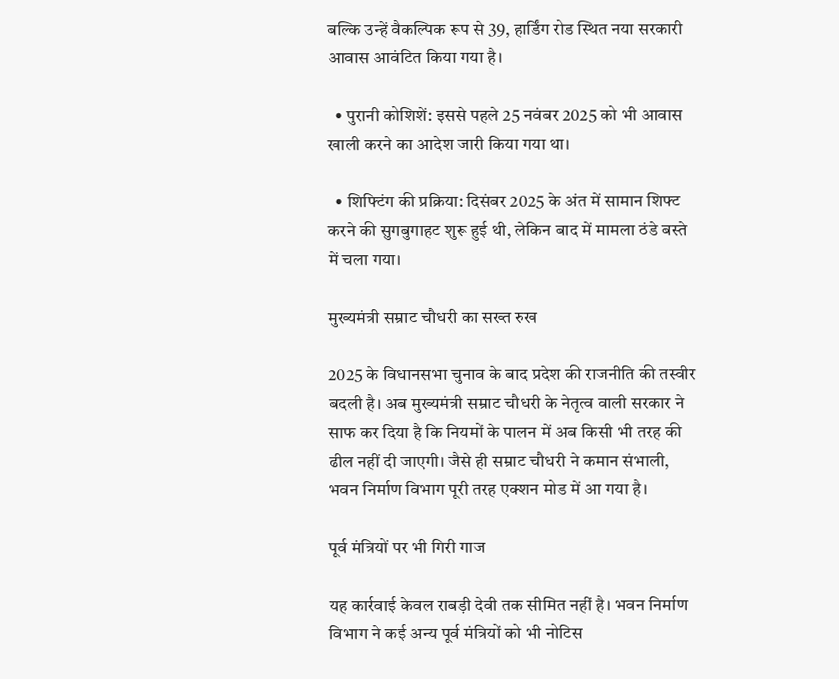बल्कि उन्हें वैकल्पिक रूप से 39, हार्डिंग रोड स्थित नया सरकारी आवास आवंटित किया गया है।

  • पुरानी कोशिशें: इससे पहले 25 नवंबर 2025 को भी आवास खाली करने का आदेश जारी किया गया था।

  • शिफ्टिंग की प्रक्रिया: दिसंबर 2025 के अंत में सामान शिफ्ट करने की सुगबुगाहट शुरू हुई थी, लेकिन बाद में मामला ठंडे बस्ते में चला गया।

मुख्यमंत्री सम्राट चौधरी का सख्त रुख

2025 के विधानसभा चुनाव के बाद प्रदेश की राजनीति की तस्वीर बदली है। अब मुख्यमंत्री सम्राट चौधरी के नेतृत्व वाली सरकार ने साफ कर दिया है कि नियमों के पालन में अब किसी भी तरह की ढील नहीं दी जाएगी। जैसे ही सम्राट चौधरी ने कमान संभाली, भवन निर्माण विभाग पूरी तरह एक्शन मोड में आ गया है।

पूर्व मंत्रियों पर भी गिरी गाज

यह कार्रवाई केवल राबड़ी देवी तक सीमित नहीं है। भवन निर्माण विभाग ने कई अन्य पूर्व मंत्रियों को भी नोटिस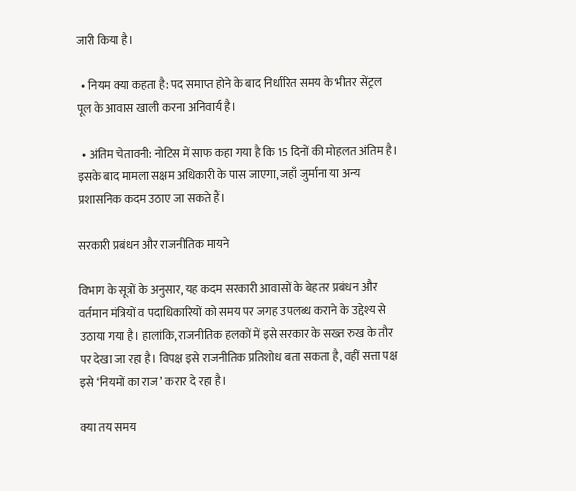जारी किया है।

  • नियम क्या कहता है: पद समाप्त होने के बाद निर्धारित समय के भीतर सेंट्रल पूल के आवास खाली करना अनिवार्य है।

  • अंतिम चेतावनी: नोटिस में साफ कहा गया है कि 15 दिनों की मोहलत अंतिम है। इसके बाद मामला सक्षम अधिकारी के पास जाएगा, जहाँ जुर्माना या अन्य प्रशासनिक कदम उठाए जा सकते हैं।

सरकारी प्रबंधन और राजनीतिक मायने

विभाग के सूत्रों के अनुसार, यह कदम सरकारी आवासों के बेहतर प्रबंधन और वर्तमान मंत्रियों व पदाधिकारियों को समय पर जगह उपलब्ध कराने के उद्देश्य से उठाया गया है। हालांकि, राजनीतिक हलकों में इसे सरकार के सख्त रुख के तौर पर देखा जा रहा है। विपक्ष इसे राजनीतिक प्रतिशोध बता सकता है, वहीं सत्ता पक्ष इसे ‘नियमों का राज’ करार दे रहा है।

क्या तय समय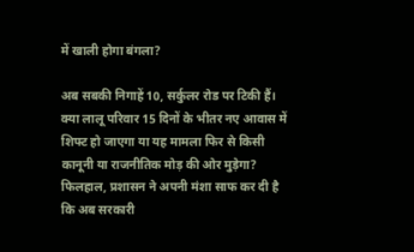में खाली होगा बंगला?

अब सबकी निगाहें 10, सर्कुलर रोड पर टिकी हैं। क्या लालू परिवार 15 दिनों के भीतर नए आवास में शिफ्ट हो जाएगा या यह मामला फिर से किसी कानूनी या राजनीतिक मोड़ की ओर मुड़ेगा? फिलहाल, प्रशासन ने अपनी मंशा साफ कर दी है कि अब सरकारी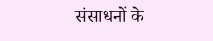संसाधनों के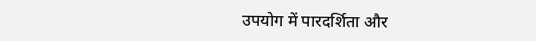उपयोग में पारदर्शिता और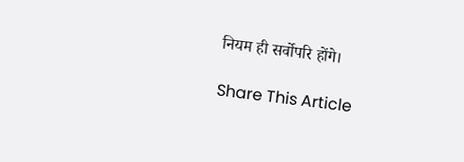नियम ही सर्वोपरि होंगे।

Share This Article